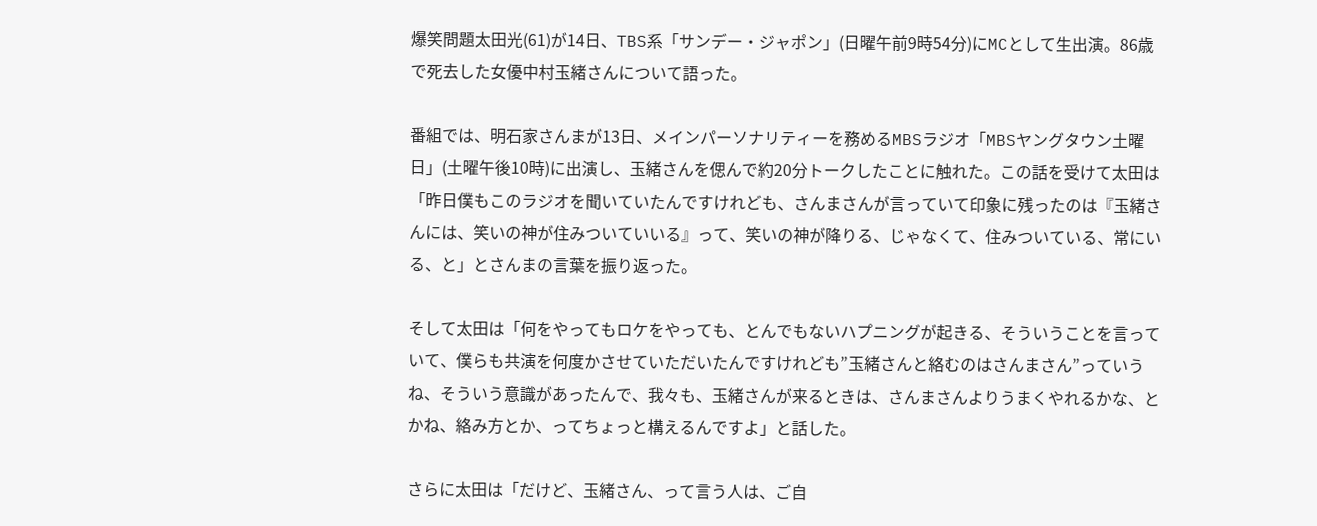爆笑問題太田光(61)が14日、TBS系「サンデー・ジャポン」(日曜午前9時54分)にMCとして生出演。86歳で死去した女優中村玉緒さんについて語った。

番組では、明石家さんまが13日、メインパーソナリティーを務めるMBSラジオ「MBSヤングタウン土曜日」(土曜午後10時)に出演し、玉緒さんを偲んで約20分トークしたことに触れた。この話を受けて太田は「昨日僕もこのラジオを聞いていたんですけれども、さんまさんが言っていて印象に残ったのは『玉緒さんには、笑いの神が住みついていいる』って、笑いの神が降りる、じゃなくて、住みついている、常にいる、と」とさんまの言葉を振り返った。

そして太田は「何をやってもロケをやっても、とんでもないハプニングが起きる、そういうことを言っていて、僕らも共演を何度かさせていただいたんですけれども”玉緒さんと絡むのはさんまさん”っていうね、そういう意識があったんで、我々も、玉緒さんが来るときは、さんまさんよりうまくやれるかな、とかね、絡み方とか、ってちょっと構えるんですよ」と話した。

さらに太田は「だけど、玉緒さん、って言う人は、ご自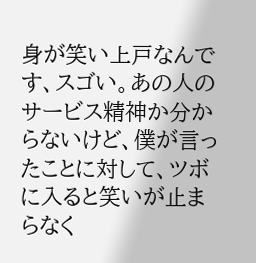身が笑い上戸なんです、スゴい。あの人のサービス精神か分からないけど、僕が言ったことに対して、ツボに入ると笑いが止まらなく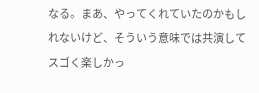なる。まあ、やってくれていたのかもしれないけど、そういう意味では共演してスゴく楽しかっ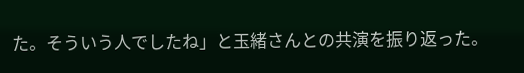た。そういう人でしたね」と玉緒さんとの共演を振り返った。